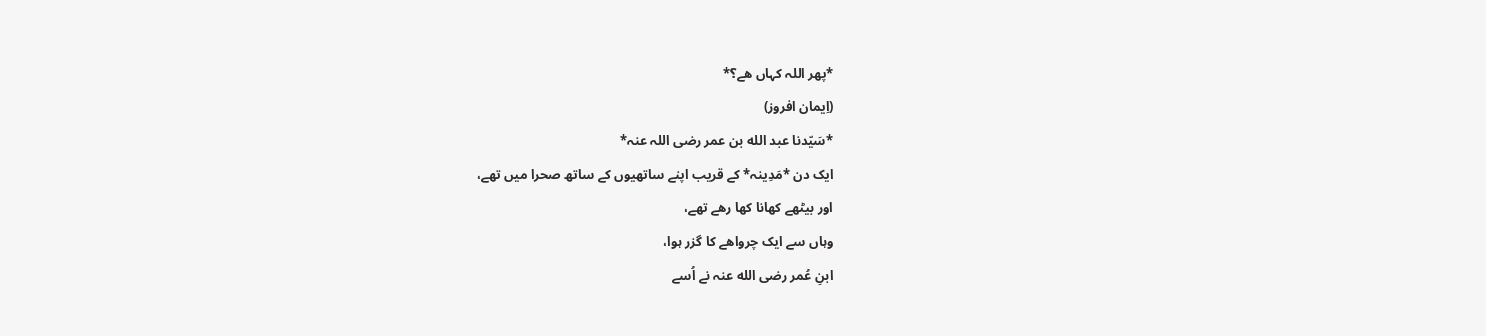*پھر اللہ کہاں ھے؟*
(اِیمان افروز)
*سَیّدنا عبد الله بن عمر رضی اللہ عنہ*
ایک دن *مَدِینہ* کے قریب اپنے ساتھیوں کے ساتھ صحرا میں تھے،
اور بیٹھے کھانا کھا رھے تھے،
وہاں سے ایک چرواھے کا گزر ہوا،
ابنِ عُمر رضی الله عنہ نے اُسے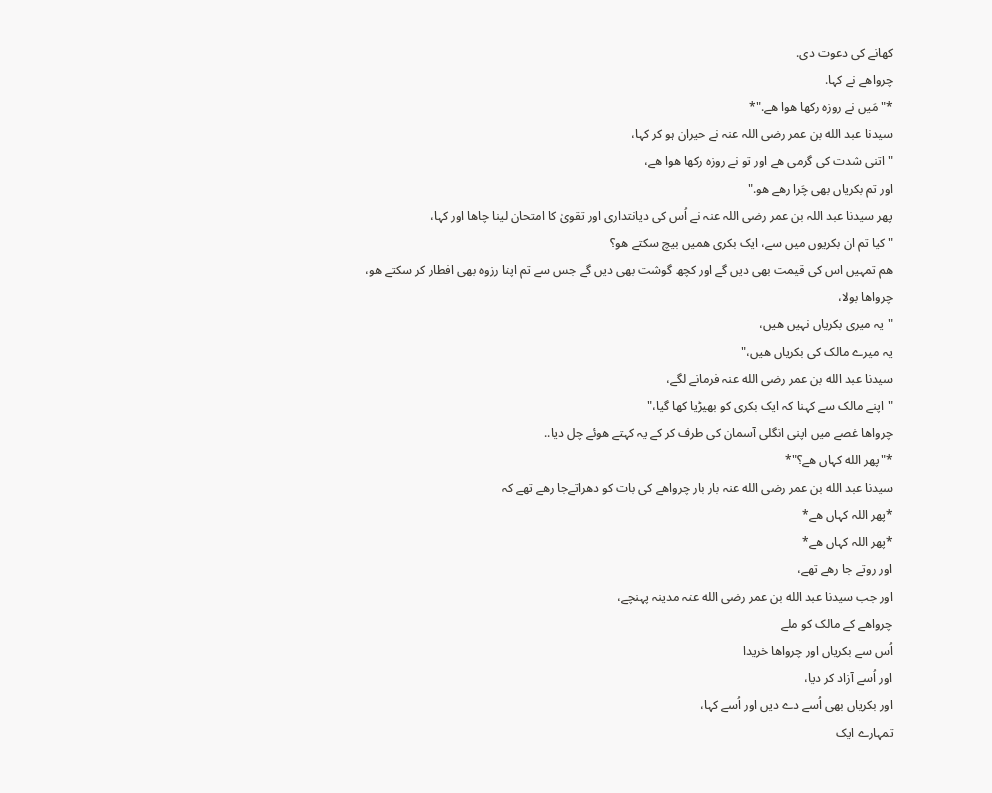کھانے کی دعوت دی.
چرواھے نے کہا.
*"مَیں نے روزہ رکھا ھوا ھے."*
سیدنا عبد الله بن عمر رضی اللہ عنہ نے حیران ہو کر کہا،
"اتنی شدت کی گرمی ھے اور تو نے روزہ رکھا ھوا ھے،
اور تم بکریاں بھی چَرا رھے ھو."
پھر سیدنا عبد اللہ بن عمر رضی اللہ عنہ نے اُس کی دیانتداری اور تقویٰ کا امتحان لینا چاھا اور کہا،
"کیا تم ان بکریوں میں سے، ایک بکری ھمیں بیچ سکتے ھو؟
ھم تمہیں اس کی قیمت بھی دیں گے اور کچھ گوشت بھی دیں گے جس سے تم اپنا رزوہ بھی افطار کر سکتے ھو،
چرواھا بولا،
"یہ میری بکریاں نہیں ھیں،
یہ میرے مالک کی بکریاں ھیں،"
سیدنا عبد الله بن عمر رضی الله عنہ فرمانے لگے،
"اپنے مالک سے کہنا کہ ایک بکری کو بھیڑیا کھا گیا،"
چرواھا غصے میں اپنی انگلی آسمان کی طرف کر کے یہ کہتے ھوئے چل دیا..
*"پھر الله کہاں ھے؟"*
سیدنا عبد الله بن عمر رضی الله عنہ بار بار چرواھے کی بات کو دھراتےجا رھے تھے کہ
*پھر اللہ کہاں ھے*
*پھر اللہ کہاں ھے*
اور روتے جا رھے تھے،
اور جب سیدنا عبد الله بن عمر رضی الله عنہ مدینہ پہنچے،
چرواھے کے مالک کو ملے
اُس سے بکریاں اور چرواھا خریدا
اور اُسے آزاد کر دیا،
اور بکریاں بھی اُسے دے دیں اور اُسے کہا،
تمہارے ایک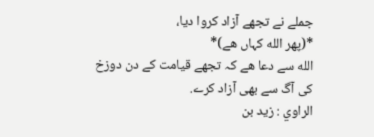جملے نے تجھے آزاد کروا دیا،
*(پھر الله کہاں ھے)*
الله سے دعا ھے کہ تجھے قیامت کے دن دوزخ کی آگ سے بھی آزاد کرے.
الراوي : زيد بن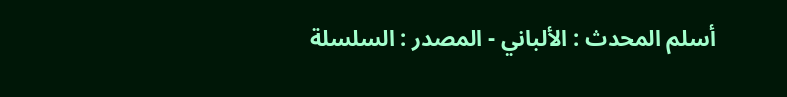أسلم المحدث : الألباني - المصدر : السلسلة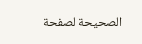الصحيحة لصفحة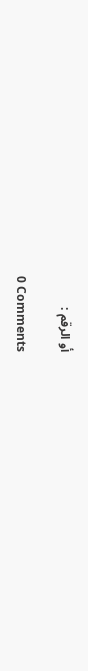أو الرقم :

0 Comments